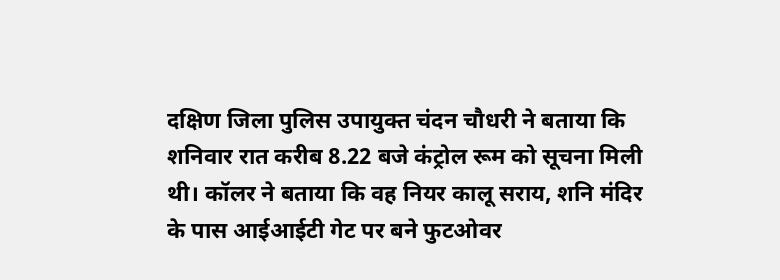दक्षिण जिला पुलिस उपायुक्त चंदन चौधरी ने बताया कि शनिवार रात करीब 8.22 बजे कंट्रोल रूम को सूचना मिली थी। कॉलर ने बताया कि वह नियर कालू सराय, शनि मंदिर के पास आईआईटी गेट पर बने फुटओवर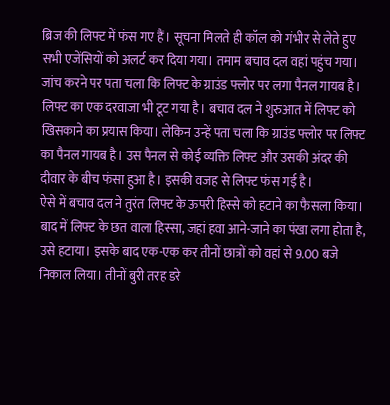ब्रिज की लिफ्ट में फंस गए हैं। सूचना मिलते ही कॉल को गंभीर से लेते हुए सभी एजेंसियों को अलर्ट कर दिया गया। तमाम बचाव दल वहां पहुंच गया। जांच करने पर पता चला कि लिफ्ट के ग्राउंड फ्लोर पर लगा पैनल गायब है।
लिफ्ट का एक दरवाजा भी टूट गया है। बचाव दल ने शुरुआत में लिफ्ट को खिसकाने का प्रयास किया। लेकिन उन्हें पता चला कि ग्राउंड फ्लोर पर लिफ्ट का पैनल गायब है। उस पैनल से कोई व्यक्ति लिफ्ट और उसकी अंदर की दीवार के बीच फंसा हुआ है। इसकी वजह से लिफ्ट फंस गई है।
ऐसे में बचाव दल ने तुरंत लिफ्ट के ऊपरी हिस्से को हटाने का फैसला किया। बाद में लिफ्ट के छत वाला हिस्सा, जहां हवा आने-जाने का पंखा लगा होता है, उसे हटाया। इसके बाद एक-एक कर तीनों छात्रों को वहां से 9.00 बजे निकाल लिया। तीनों बुरी तरह डरे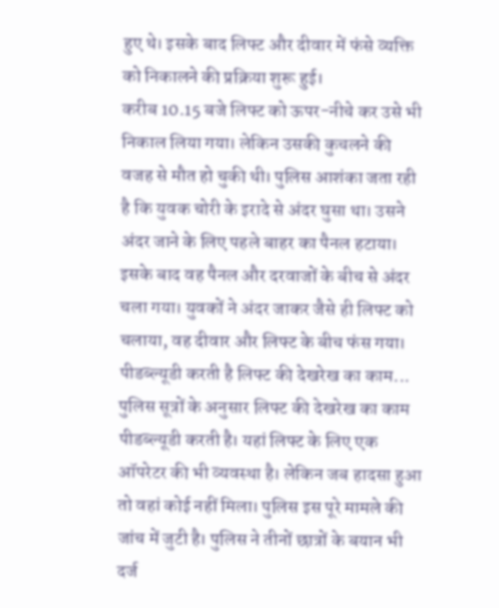हुए थे। इसके बाद लिफ्ट और दीवार में फंसे व्यक्ति को निकालने की प्रक्रिया शुरू हुई।
करीब 10.15 बजे लिफ्ट को ऊपर-नीचे कर उसे भी निकाल लिया गया। लेकिन उसकी कुचलने की वजह से मौत हो चुकी थी। पुलिस आशंका जता रही है कि युवक चोरी के इरादे से अंदर घुसा था। उसने अंदर जाने के लिए पहले बाहर का पैनल हटाया। इसके बाद वह पैनल और दरवाजों के बीच से अंदर चला गया। युवकों ने अंदर जाकर जैसे ही लिफ्ट को चलाया, वह दीवार और लिफ्ट के बीच फंस गया।
पीडब्ल्यूडी करती है लिफ्ट की देखरेख का काम...
पुलिस सूत्रों के अनुसार लिफ्ट की देखरेख का काम पीडब्ल्यूडी करती है। यहां लिफ्ट के लिए एक ऑपरेटर की भी व्यवस्था है। लेकिन जब हादसा हुआ तो वहां कोई नहीं मिला। पुलिस इस पूरे मामले की जांच में जुटी है। पुलिस ने तीनों छात्रों के बयान भी दर्ज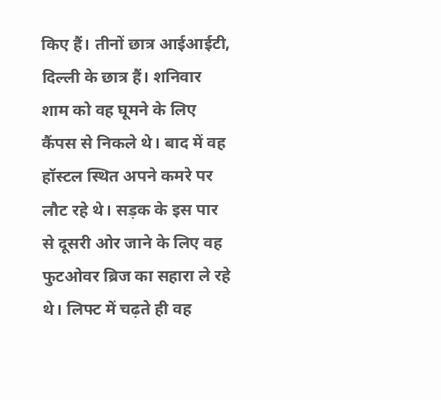किए हैं। तीनों छात्र आईआईटी, दिल्ली के छात्र हैं। शनिवार शाम को वह घूमने के लिए कैंपस से निकले थे। बाद में वह हॉस्टल स्थित अपने कमरे पर लौट रहे थे। सड़क के इस पार से दूसरी ओर जाने के लिए वह फुटओवर ब्रिज का सहारा ले रहे थे। लिफ्ट में चढ़ते ही वह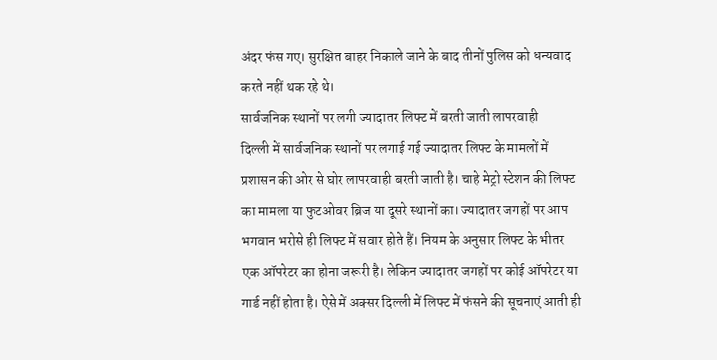अंदर फंस गए। सुरक्षित बाहर निकाले जाने के बाद तीनों पुलिस को धन्यवाद करते नहीं थक रहे थे।
सार्वजनिक स्थानों पर लगी ज्यादातर लिफ्ट में बरती जाती लापरवाही
दिल्ली में सार्वजनिक स्थानों पर लगाई गई ज्यादातर लिफ्ट के मामलों में प्रशासन की ओर से घोर लापरवाही बरती जाती है। चाहे मेट्रो स्टेशन की लिफ्ट का मामला या फुटओवर ब्रिज या दूसरे स्थानों का। ज्यादातर जगहों पर आप भगवान भरोसे ही लिफ्ट में सवार होते हैं। नियम के अनुसार लिफ्ट के भीतर एक ऑपरेटर का होना जरूरी है। लेकिन ज्यादातर जगहों पर कोई ऑपरेटर या गार्ड नहीं होता है। ऐसे में अक्सर दिल्ली में लिफ्ट में फंसने की सूचनाएं आती ही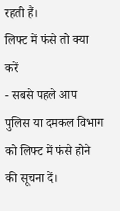रहती हैं।
लिफ्ट में फंसे तो क्या करें
- सबसे पहले आप पुलिस या दमकल विभाग को लिफ्ट में फंसे होने की सूचना दें।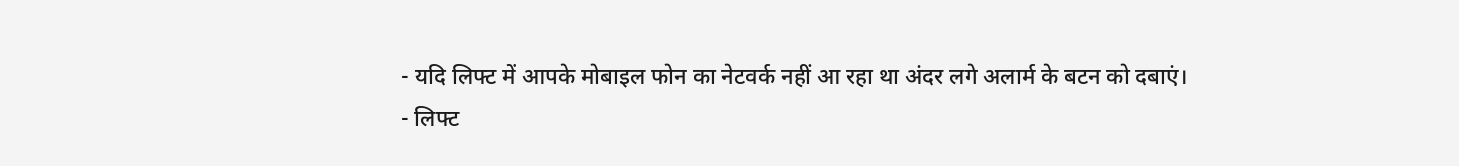- यदि लिफ्ट में आपके मोबाइल फोन का नेटवर्क नहीं आ रहा था अंदर लगे अलार्म के बटन को दबाएं।
- लिफ्ट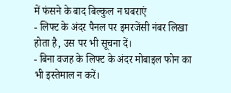में फंसने के बाद बिल्कुल न घबराएं
- लिफ्ट के अंदर पैनल पर इमरजेंसी नंबर लिखा होता है, उस पर भी सूचना दें।
- बिना वजह के लिफ्ट के अंदर मोबाइल फोन का भी इस्तेमाल न करें।